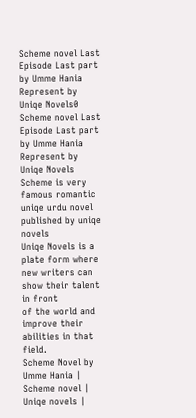Scheme novel Last Episode Last part by Umme Hania Represent by Uniqe Novels0
Scheme novel Last Episode Last part by Umme Hania Represent by Uniqe Novels
Scheme is very famous romantic uniqe urdu novel published by uniqe novels
Uniqe Novels is a plate form where new writers can show their talent in front
of the world and improve their abilities in that field.
Scheme Novel by Umme Hania | Scheme novel | Uniqe novels |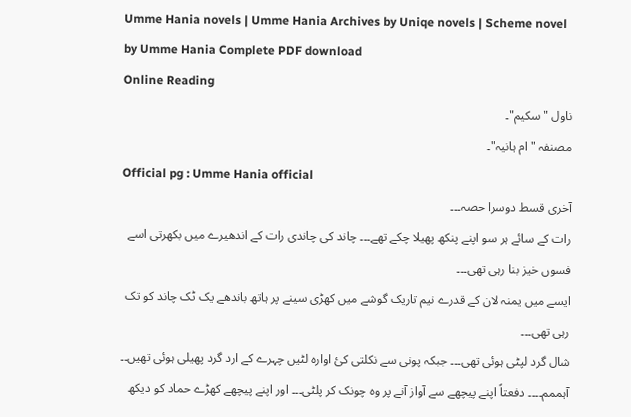Umme Hania novels | Umme Hania Archives by Uniqe novels | Scheme novel by Umme Hania Complete PDF download
Online Reading
ناول "سکیم"۔
مصنفہ "ام ہانیہ"۔
Official pg : Umme Hania official
آخری قسط دوسرا حصہ۔۔۔
رات کے سائے ہر سو اپنے پنکھ پھیلا چکے تھے۔۔۔ چاند کی چاندی رات کے اندھیرے میں بکھرتی اسے فسوں خیز بنا رہی تھی۔۔۔
ایسے میں یمنہ لان کے قدرے نیم تاریک گوشے میں کھڑی سینے پر ہاتھ باندھے یک ٹک چاند کو تک رہی تھی۔۔۔
شال گرد لپٹی ہوئی تھی۔۔۔ جبکہ پونی سے نکلتی کئ اوارہ لٹیں چہرے کے ارد گرد پھیلی ہوئی تھیں۔۔
آہممم۔۔۔۔ دفعتاً اپنے پیچھے سے آواز آنے پر وہ چونک کر پلٹی۔۔۔ اور اپنے پیچھے کھڑے حماد کو دیکھ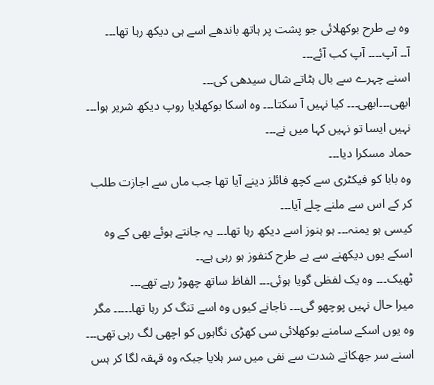وہ بے طرح بوکھلائی جو پشت پر ہاتھ باندھے اسے ہی دیکھ رہا تھا۔۔۔
آ۔۔ آپ۔۔۔۔ آپ کب آئے۔۔۔
اسنے چہرے سے بال ہٹاتے شال سیدھی کی۔۔۔
ابھی۔۔۔ابھی۔۔۔ کیا نہیں آ سکتا۔۔۔ وہ اسکا بوکھلایا روپ دیکھ شریر ہوا۔۔۔
نہیں ایسا تو نہیں کہا میں نے۔۔۔
حماد مسکرا دیا۔۔۔
وہ بابا کو فیکٹری سے کچھ فائلز دینے آیا تھا جب ماں سے اجازت طلب کر کے اس سے ملنے چلے آیا۔۔۔
کیسی ہو یمنہ۔۔۔ ہو ہنوز اسے دیکھ رہا تھا۔۔۔ یہ جانتے ہوئے بھی کے وہ اسکے یوں دیکھنے سے بے طرح کنفوز ہو رہی ہے۔۔
ٹھیک۔۔۔ وہ یک لفظی گویا ہوئی۔۔۔ الفاظ ساتھ چھوڑ رہے تھے۔۔۔
میرا حال نہیں پوچھو گی۔۔۔ ناجانے کیوں وہ اسے تنگ کر رہا تھا۔۔۔۔۔ مگر وہ یوں اسکے سامنے بوکھلائی سی کھڑی نگاہوں کو اچھی لگ رہی تھی۔۔۔
اسنے سر جھکاتے شدت سے نفی میں سر ہلایا جبکہ وہ قہقہ لگا کر ہس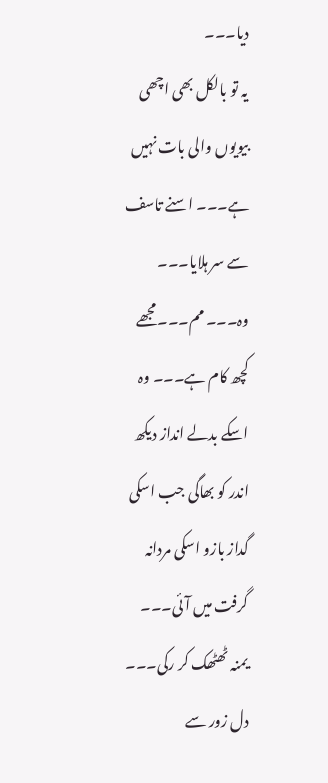دیا۔۔۔
یہ تو بالکل بھی اچھی بیویوں والی بات نہیں ہے۔۔۔ اسنے تاسف سے سر ہلایا۔۔۔
وہ۔۔۔ مم۔۔۔مجھے کچھ کام ہے۔۔۔ وہ اسکے بدلے انداز دیکھ اندر کو بھاگی جب اسکی گداز بازو اسکی مردانہ گرفت میں آئی۔۔۔
یمنہ ٹھٹھک کر رکی۔۔۔ دل زور سے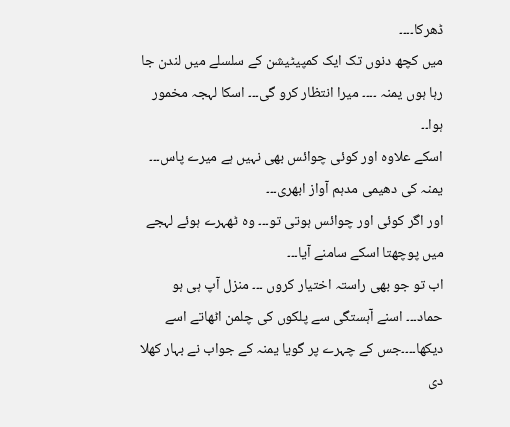ڈھرکا۔۔۔۔
میں کچھ دنوں تک ایک کمپیٹیشن کے سلسلے میں لندن جا رہا ہوں یمنہ ۔۔۔۔ میرا انتظار کرو گی۔۔۔ اسکا لہجہ مخمور ہوا۔۔
اسکے علاوہ اور کوئی چوائس بھی نہیں ہے میرے پاس۔۔۔ یمنہ کی دھیمی مدہم آواز ابھری۔۔۔
اور اگر کوئی اور چوائس ہوتی تو۔۔۔ وہ ٹھہرے ہوئے لہجے میں پوچھتا اسکے سامنے آیا۔۔۔
اب تو جو بھی راستہ اختیار کروں ۔۔۔ منزل آپ ہی ہو حماد۔۔۔ اسنے آہستگی سے پلکوں کی چلمن اٹھاتے اسے دیکھا۔۔۔۔جس کے چہرے پر گویا یمنہ کے جواب نے بہار کھلا دی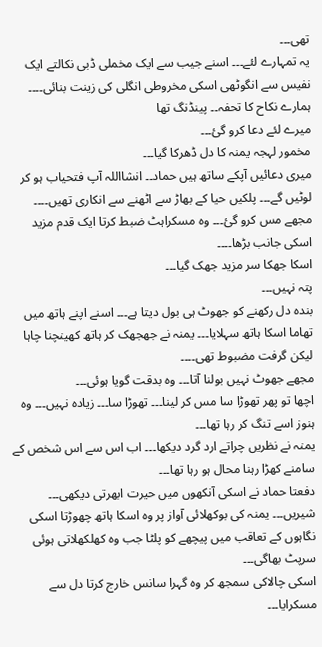تھی۔۔۔
یہ تمہارے لئے۔۔۔ اسنے جیب سے ایک مخملی ڈبی نکالتے ایک نفیس سے انگوٹھی اسکی مخروطی انگلی کی زینت بنائی۔۔۔۔ ہمارے نکاح کا تحفہ۔۔ پینڈنگ تھا
میرے لئے دعا کرو گئ۔۔۔
مخمور لہجہ یمنہ کا دل ڈھرکا گیا۔۔۔
میری دعائیں آپکے ساتھ ہیں حماد۔۔ انشااللہ آپ فتحیاب ہو کر لوٹیں گے۔۔۔ پلکیں حیا کے بھاڑ سے اٹھنے سے انکاری تھیں۔۔۔۔
مجھے مس کرو گئ۔۔۔ وہ مسکراہٹ ضبط کرتا ایک قدم مزید اسکی جانب بڑھا۔۔۔۔
اسکا جھکا سر مزید جھک گیا۔۔۔
پتہ نہیں۔۔۔
بندہ دل رکھنے کو جھوٹ ہی بول دیتا ہے۔۔۔ اسنے اپنے ہاتھ میں تھاما اسکا ہاتھ سہلایا۔۔۔ یمنہ نے جھجھک کر ہاتھ کھینچنا چاہا لیکن گرفت مضبوط تھی۔۔۔۔
مجھے جھوٹ نہیں بولنا آتا۔۔۔ وہ بدقت گویا ہوئی۔۔۔
اچھا تو پھر تھوڑا سا مس کر لینا۔۔۔ تھوڑا سا۔۔۔ زیادہ نہیں۔۔۔ وہ ہنوز اسے تنگ کر رہا تھا۔۔۔
یمنہ نے نظریں چراتے ارد گرد دیکھا۔۔۔ اب اس سے اس شخص کے سامنے کھڑا رہنا محال ہو رہا تھا۔۔۔
دفعتا حماد نے اسکی آنکھوں میں حیرت ابھرتی دیکھی۔۔۔
شیریں۔۔۔ یمنہ کی بوکھلائی آواز پر وہ اسکا ہاتھ چھوڑتا اسکی نگاہوں کے تعاقب میں پیچھے کو پلٹا جب وہ کھلکھلاتی ہوئی سرپٹ بھاگی۔۔۔
اسکی چالاکی سمجھ کر وہ گہرا سانس خارج کرتا دل سے مسکرایا۔۔۔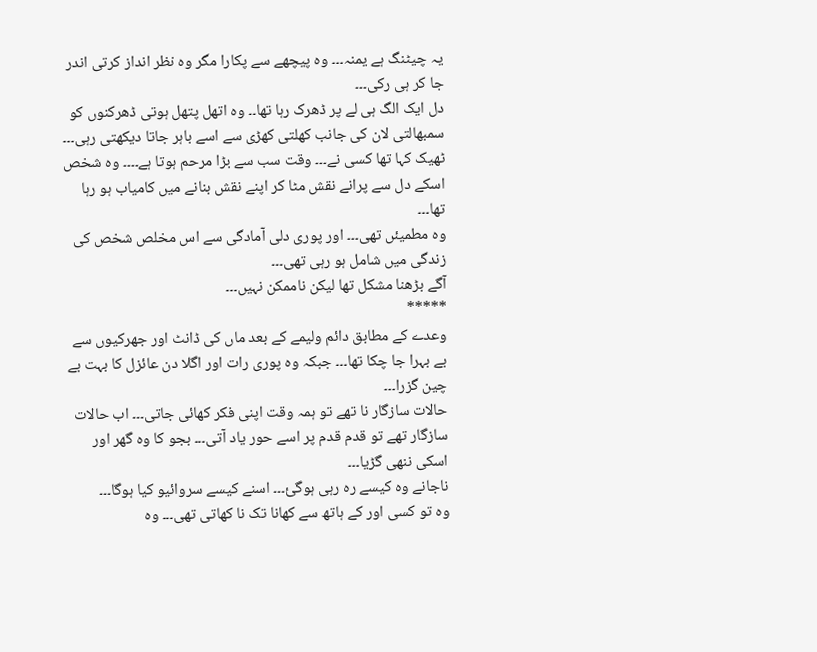یہ چیٹنگ ہے یمنہ۔۔۔ وہ پیچھے سے پکارا مگر وہ نظر انداز کرتی اندر جا کر ہی رکی۔۔۔
دل ایک الگ ہی لے پر ڈھرک رہا تھا۔۔ وہ اتھل پتھل ہوتی ڈھرکنوں کو سمبھالتی لان کی جانب کھلتی کھڑی سے اسے باہر جاتا دیکھتی رہی۔۔۔
ٹھیک کہا تھا کسی نے۔۔۔ وقت سب سے بڑا مرحم ہوتا ہے۔۔۔۔ وہ شخص اسکے دل سے پرانے نقش مٹا کر اپنے نقش بنانے میں کامیاب ہو رہا تھا۔۔۔
وہ مطمیئں تھی۔۔۔ اور پوری دلی آمادگی سے اس مخلص شخص کی زندگی میں شامل ہو رہی تھی۔۔۔
آگے بڑھنا مشکل تھا لیکن ناممکن نہیں۔۔۔
*****
وعدے کے مطابق دائم ولیمے کے بعد ماں کی ڈانٹ اور جھرکیوں سے بے بہرا جا چکا تھا۔۔۔ جبکہ وہ پوری رات اور اگلا دن عائزل کا بہت بے چین گزرا۔۔۔
حالات سازگار نا تھے تو ہمہ وقت اپنی فکر کھائی جاتی۔۔۔ اب حالات سازگار تھے تو قدم قدم پر اسے حور یاد آتی۔۔۔ بجو کا وہ گھر اور اسکی ننھی گڑیا۔۔۔
ناجانے وہ کیسے رہ رہی ہوگئ۔۔۔ اسنے کیسے سروائیو کیا ہوگا۔۔۔
وہ تو کسی اور کے ہاتھ سے کھانا تک نا کھاتی تھی۔۔۔ وہ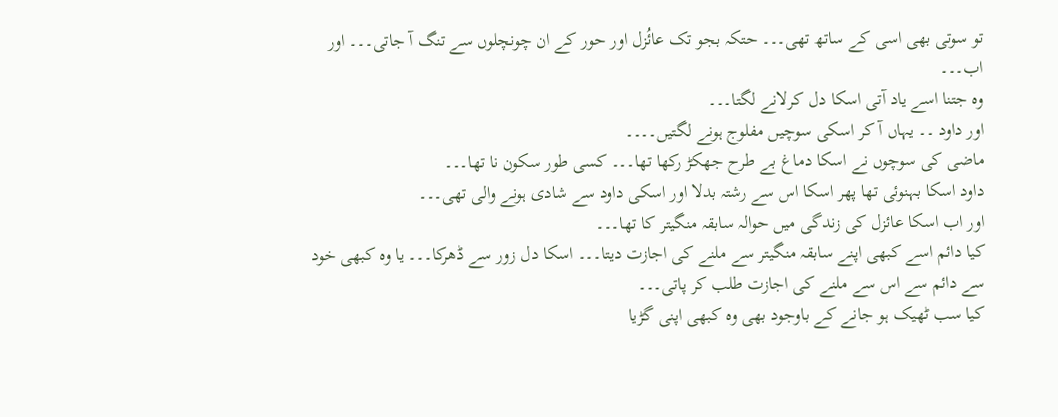تو سوتی بھی اسی کے ساتھ تھی۔۔۔ حتکہ بجو تک عائُزل اور حور کے ان چونچلوں سے تنگ آ جاتی۔۔۔ اور اب۔۔۔
وہ جتنا اسے یاد آتی اسکا دل کرلانے لگتا۔۔۔
اور داود ۔۔ یہاں آ کر اسکی سوچیں مفلوج ہونے لگتیں۔۔۔۔
ماضی کی سوچوں نے اسکا دماغ بے طرح جھکڑ رکھا تھا۔۔۔ کسی طور سکون نا تھا۔۔۔
داود اسکا بہنوئی تھا پھر اسکا اس سے رشتہ بدلا اور اسکی داود سے شادی ہونے والی تھی۔۔۔
اور اب اسکا عائزل کی زندگی میں حوالہ سابقہ منگیتر کا تھا۔۔۔
کیا دائم اسے کبھی اپنے سابقہ منگیتر سے ملنے کی اجازت دیتا۔۔۔ اسکا دل زور سے ڈھرکا۔۔۔ یا وہ کبھی خود سے دائم سے اس سے ملنے کی اجازت طلب کر پاتی۔۔۔
کیا سب ٹھیک ہو جانے کے باوجود بھی وہ کبھی اپنی گڑیا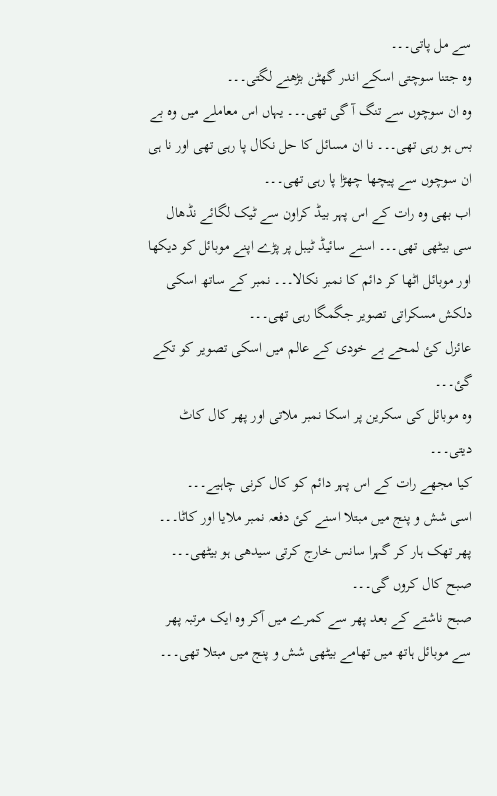سے مل پاتی۔۔۔
وہ جتنا سوچتی اسکے اندر گھٹن بڑھنے لگتی۔۔۔
وہ ان سوچوں سے تنگ آ گی تھی۔۔۔ یہاں اس معاملے میں وہ بے بس ہو رہی تھی۔۔۔ نا ان مسائل کا حل نکال پا رہی تھی اور نا ہی ان سوچوں سے پیچھا چھڑا پا رہی تھی۔۔۔
اب بھی وہ رات کے اس پہر بیڈ کراون سے ٹیک لگائے نڈھال سی بیٹھی تھی۔۔۔ اسنے سائیڈ ٹیبل پر پڑے اپنے موبائل کو دیکھا اور موبائل اٹھا کر دائم کا نمبر نکالا۔۔۔ نمبر کے ساتھ اسکی دلکش مسکراتی تصویر جگمگا رہی تھی۔۔۔
عائزل کئ لمحے بے خودی کے عالم میں اسکی تصویر کو تکے گئ۔۔۔
وہ موبائل کی سکرین پر اسکا نمبر ملاتی اور پھر کال کاٹ دیتی۔۔۔
کیا مجھے رات کے اس پہر دائم کو کال کرنی چاہیے۔۔۔
اسی شش و پنج میں مبتلا اسنے کئ دفعہ نمبر ملایا اور کاٹا۔۔۔
پھر تھک ہار کر گہرا سانس خارج کرتی سیدھی ہو بیٹھی۔۔۔
صبح کال کروں گی۔۔۔
صبح ناشتے کے بعد پھر سے کمرے میں آکر وہ ایک مرتبہ پھر سے موبائل ہاتھ میں تھامے بیٹھی شش و پنج میں مبتلا تھی۔۔۔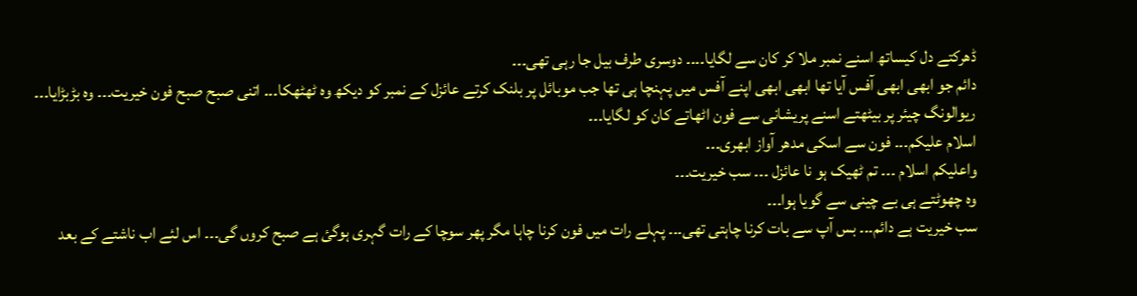ڈھرکتے دل کیساتھ اسنے نمبر ملا کر کان سے لگایا۔۔۔۔ دوسری طرف بیل جا رہی تھی۔۔۔
دائم جو ابھی ابھی آفس آیا تھا ابھی ابھی اپنے آفس میں پہنچا ہی تھا جب موبائل پر بلنک کرتے عائزل کے نمبر کو دیکھ وہ ٹھٹھکا۔۔۔ اتنی صبح صبح فون خیریت۔۔۔ وہ بڑبڑایا۔۔۔
ریوالونگ چیئر پر بیٹھتے اسنے پریشانی سے فون اٹھاتے کان کو لگایا۔۔۔
اسلام علیکم۔۔۔ فون سے اسکی مدھر آواز ابھری۔۔۔
واعلیکم اسلام ۔۔۔ تم ٹھیک ہو نا عائزل ۔۔۔ سب خیریت۔۔۔
وہ چھوٹتے ہی بے چینی سے گویا ہوا۔۔۔
سب خیریت ہے دائم۔۔۔ بس آپ سے بات کرنا چاہتی تھی۔۔۔ پہلے رات میں فون کرنا چاہا مگر پھر سوچا کے رات گہری ہوگئ ہے صبح کروں گی۔۔۔ اس لئے اب ناشتے کے بعد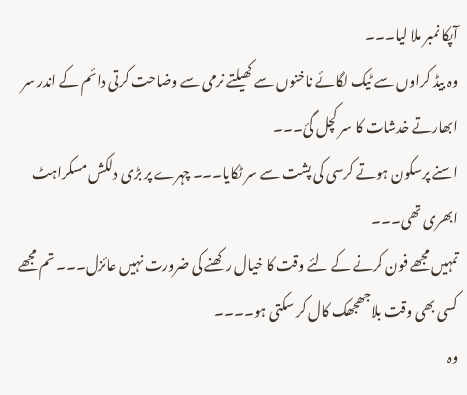آپکا نمبر ملا لیا۔۔۔
وہ بیڈ کراوں سے ٹیک لگائے ناخنوں سے کھیلتے نرمی سے وضاحت کرتی دائم کے اندر سر ابھارتے خدشات کا سر کچل گئ۔۔۔
اسنے پرسکون ہوتے کرسی کی پشت سے سر ٹکایا۔۔۔ چہرے پر بڑی دلکش مسکراہٹ ابھری تھی۔۔۔
تمہیں مجھے فون کرنے کے لئے وقت کا خیال رکھنے کی ضرورت نہیں عائزل۔۔۔ تم مجھے کسی بھی وقت بلاجھجھک کال کر سکتی ہو۔۔۔۔
وہ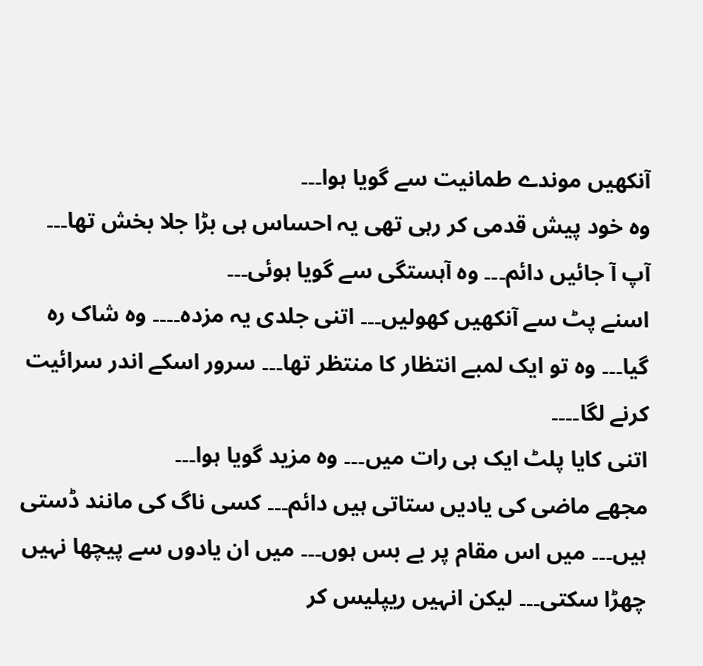آنکھیں موندے طمانیت سے گویا ہوا۔۔۔
وہ خود پیش قدمی کر رہی تھی یہ احساس ہی بڑا جلا بخش تھا۔۔۔
آپ آ جائیں دائم۔۔۔ وہ آہستگی سے گویا ہوئی۔۔۔
اسنے پٹ سے آنکھیں کھولیں۔۔۔ اتنی جلدی یہ مزدہ۔۔۔۔ وہ شاک رہ گیا۔۔۔ وہ تو ایک لمبے انتظار کا منتظر تھا۔۔۔ سرور اسکے اندر سرائیت کرنے لگا۔۔۔۔
اتنی کایا پلٹ ایک ہی رات میں۔۔۔ وہ مزید گویا ہوا۔۔۔
مجھے ماضی کی یادیں ستاتی ہیں دائم۔۔۔ کسی ناگ کی مانند ڈستی ہیں۔۔۔ میں اس مقام پر بے بس ہوں۔۔۔ میں ان یادوں سے پیچھا نہیں چھڑا سکتی۔۔۔ لیکن انہیں ریپلیس کر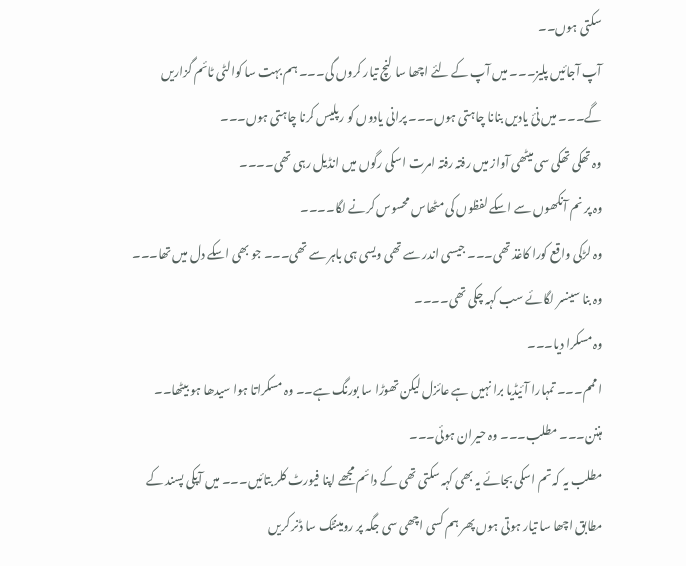سکتی ہوں۔۔
آپ آجائیں پلیز۔۔۔ میں آپ کے لئے اچھا سا لنچ تیار کروں گی۔۔۔ ہم بہت سا کوالٹی ٹائم گزاریں گے۔۔۔ میں نئ یادیں بنانا چاہتی ہوں۔۔۔ پرانی یادوں کو رپلیس کرنا چاہتی ہوں۔۔۔
وہ تھکی تھکی سی میٹھی آواز میں رفتہ رفتہ امرت اسکی رگوں میں انڈیل رہی تھی۔۔۔۔
وہ پر نم آنکھوں سے اسکے لفظوں کی مٹھاس محسوس کرنے لگا۔۔۔۔
وہ لڑکی واقع کورا کاغذ تھی۔۔۔ جیسی اندر سے تھی ویسی ہی باہر سے تھی۔۔۔ جو بھی اسکے دل میں تھا۔۔۔ وہ بنا سینسر لگائے سب کہہ چکی تھی۔۔۔۔
وہ مسکرا دیا۔۔۔
اممم۔۔۔ تمہارا آئیڈیا برا نہیں ہے عائزل لیکن تھوڑا سا بورنگ ہے۔۔ وہ مسکراتا ہوا سیدھا ہو بیٹھا۔۔
ہننن۔۔۔ مطلب۔۔۔ وہ حیران ہوئی۔۔۔
مطلب یہ کہ تم اسکی بجائے یہ بھی کہہ سکتی تھی کے دائم مجھے اپنا فیورٹ کلر بتائیں۔۔۔ میں آپکی پسند کے مطابق اچھا سا تیار ہوتی ہوں پھر ہم کسی اچھی سی جگہ پر رومینٹک سا ڈنر کریں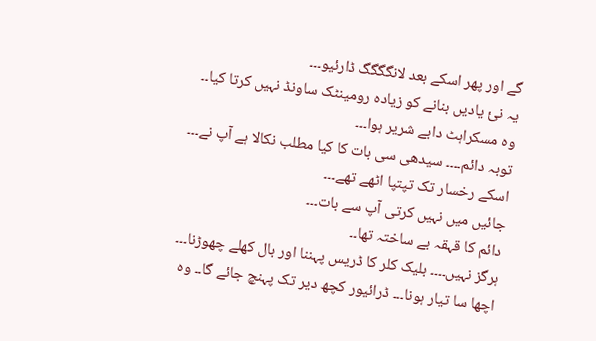گے اور پھر اسکے بعد لانگگگگ ڈارئیو۔۔۔
یہ نئ یادیں بنانے کو زیادہ رومینٹک ساونڈ نہیں کرتا کیا۔۔
وہ مسکراہٹ دابے شریر ہوا۔۔۔
توبہ دائم۔۔۔۔ سیدھی سی بات کا کیا مطلب نکالا ہے آپ نے۔۔۔ اسکے رخسار تک تپتپا اٹھے تھے۔۔۔
جائیں میں نہیں کرتی آپ سے بات۔۔۔
دائم کا قہقہ بے ساختہ تھا۔۔
ہرگز نہیں۔۔۔۔ بلیک کلر کا ڈریس پہننا اور بال کھلے چھوڑنا۔۔۔ اچھا سا تیار ہونا۔۔۔ ڈرائیور کچھ دیر تک پہنچ جائے گا۔۔ وہ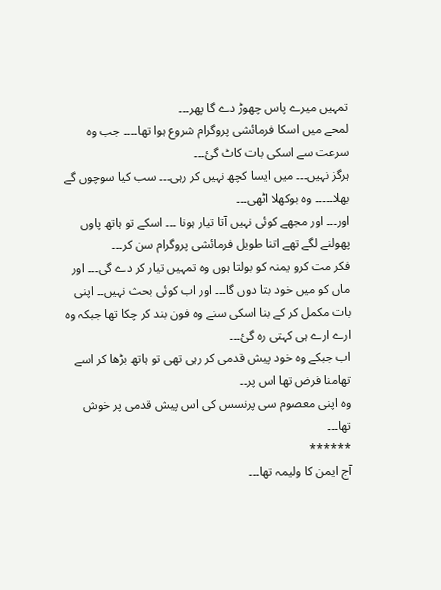تمہیں میرے پاس چھوڑ دے گا پھر۔۔۔
لمحے میں اسکا فرمائشی پروگرام شروع ہوا تھا۔۔۔۔ جب وہ سرعت سے اسکی بات کاٹ گئ۔۔۔
ہرگز نہیں۔۔۔ میں ایسا کچھ نہیں کر رہی۔۔۔ سب کیا سوچوں گے بھلا۔۔۔۔۔ وہ بوکھلا اٹھی۔۔۔
اور۔۔۔ اور مجھے کوئی نہیں آتا تیار ہونا ۔۔۔ اسکے تو ہاتھ پاوں پھولنے لگے تھے اتنا طویل فرمائشی پروگرام سن کر۔۔۔
فکر مت کرو یمنہ کو بولتا ہوں وہ تمہیں تیار کر دے گی۔۔۔ اور ماں کو میں خود بتا دوں گا۔۔۔ اور اب کوئی بحث نہیں۔۔ اپنی بات مکمل کر کے بنا اسکی سنے وہ فون بند کر چکا تھا جبکہ وہ ارے ارے ہی کہتی رہ گئ۔۔۔
اب جبکے وہ خود پیش قدمی کر رہی تھی تو ہاتھ بڑھا کر اسے تھامنا فرض تھا اس پر۔۔
وہ اپنی معصوم سی پرنسس کی اس پیش قدمی پر خوش تھا۔۔۔
******
آج ایمن کا ولیمہ تھا۔۔۔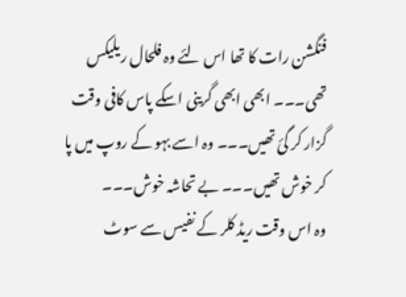فنگشن رات کا تھا اس لئے وہ فلحال ریلیکس تھی۔۔۔ ابھی ابھی گرینی اسکے پاس کافی وقت گزار کر گئ تھیں۔۔۔ وہ اسے بہو کے روپ میں پا کر خوش تھیں۔۔۔ بے تحاشہ خوش۔۔۔
وہ اس وقت ریڈ کلر کے نفیس سے سوٹ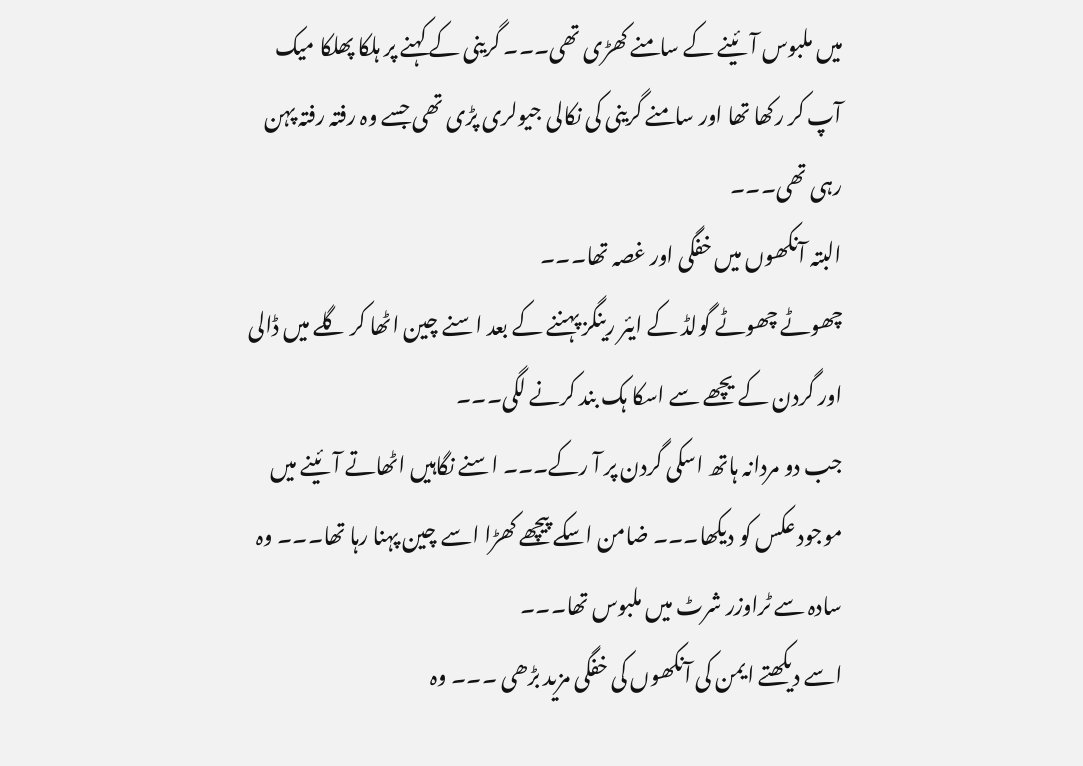میں ملبوس آئینے کے سامنے کھڑی تھی۔۔۔ گرینی کے کہنے پر ہلکا پھلکا میک آپ کر رکھا تھا اور سامنے گرینی کی نکالی جیولری پڑی تھی جسے وہ رفتہ رفتہ پہن رہی تھی۔۔۔
البتہ آنکھوں میں خفگی اور غصہ تھا۔۔۔
چھوٹے چھوٹے گولڈ کے ایئر رینگز پہننے کے بعد اسنے چین اٹھا کر گلے میں ڈالی اور گردن کے یچھے سے اسکا ہک بند کرنے لگی۔۔۔
جب دو مردانہ ہاتھ اسکی گردن پر آ رکے۔۔۔ اسنے نگاہیں اٹھاتے آئینے میں موجود عکس کو دیکھا۔۔۔ ضامن اسکے پیچھے کھڑا اسے چین پہنا رہا تھا۔۔۔ وہ سادہ سے ٹراوزر شرٹ میں ملبوس تھا۔۔۔
اسے دیکھتے ایمن کی آنکھوں کی خفگی مزید بڑھی ۔۔۔ وہ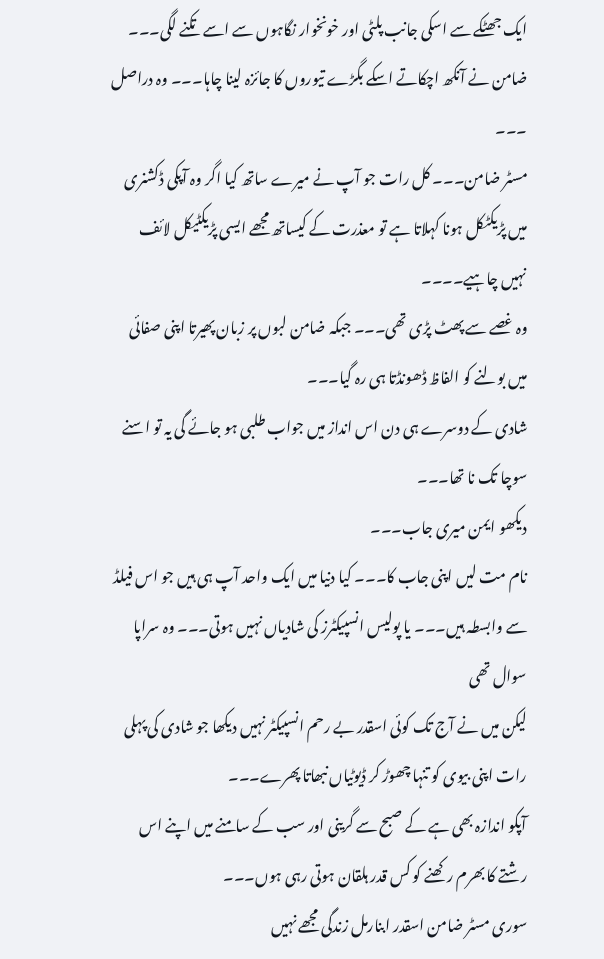ایک جھٹکے سے اسکی جانب پلٹی اور خونخوار نگاہوں سے اسے تکنے لگی۔۔۔
ضامن نے آنکھ اچکاتے اسکے بگڑے تیوروں کا جائزہ لینا چاہا۔۔۔ وہ دراصل ۔۔۔
مسٹر ضامن۔۔۔ کل رات جو آپ نے میرے ساتھ کیا اگر وہ آپکی ڈکشنری میں پڑیکٹکل ہونا کہلاتا ہے تو معذرت کے کیساتھ مجھے ایسی پڑیکٹیکل لائف نہیں چاہیے۔۔۔۔
وہ غصے سے پھٹ پڑی تھی۔۔۔ جبکہ ضامن لبوں پر زبان پھیرتا اپنی صفائی میں بولنے کو الفاظ ڈھونڈتا ہی رہ گیا۔۔۔
شادی کے دوسرے ہی دن اس انداز میں جواب طلبی ہو جائے گی یہ تو اسنے سوچا تک نا تھا۔۔۔
دیکھو ایمن میری جاب۔۔۔
نام مت لیں اپنی جاب کا۔۔۔ کیا دنیا میں ایک واحد آپ ہی ہیں جو اس فیلڈ سے وابسطہ ہیں۔۔۔ یا پولیس انسپیکٹرز کی شادیاں نہیں ہوتی۔۔۔ وہ سراپا سوال تھی
لیکن میں نے آج تک کوئی اسقدر بے رحم انسپیکٹر نہیں دیکھا جو شادی کی پہلی رات اپنی بیوی کو تنہا چھوڑ کر ڈیوٹیاں نبھاتا پھرے۔۔۔
آپکو اندازہ بھی ہے کے صبح سے گرینی اور سب کے سامنے میں اپنے اس رشتے کا بھرم رکھنے کو کس قدر ہلقان ہوتی رہی ہوں۔۔۔
سوری مسٹر ضامن اسقدر ابنارمل زندگی مجھے نہیں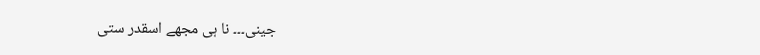جینی۔۔۔ نا ہی مجھے اسقدر ستی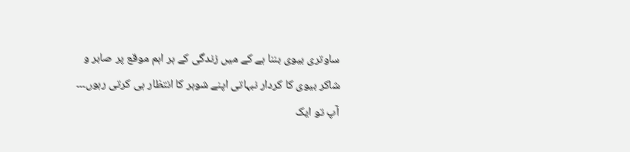ساوتری بیوی بننا ہے کے میں زندگی کے ہر اہم موقع پر صابر و شاکر بیوی کا کردار نبہاتی اپنے شوہر کا انتظار ہی کرتی رہوں۔۔۔
آپ تو ایک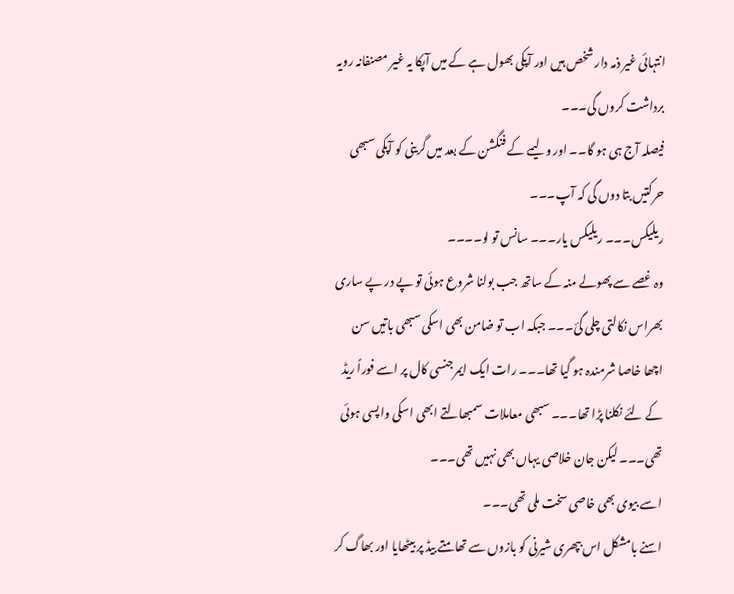انتہائی غیر ذمہ دار شخص ہیں اور آپکی بھول ہے کے میں آپکا یہ غیر مصنفانہ رویہ برداشت کروں گی۔۔۔
فیصلہ آج ہی ہو گا۔۔ اور ولیمے کے فنگشن کے بعد میں گرینی کو آپکی سبھی حرکتیں بتا دوں گی کہ آپ۔۔۔
ریلیکس۔۔۔ ریلیکس یار۔۔۔ سانس تو لو۔۔۔۔
وہ غصے سے پھولے منہ کے ساتھ جب بولنا شروع ہوئی تو پے در پے ساری بھراس نکالتی چلی گئ۔۔۔ جبکہ اب تو ضامن بھی اسکی سبھی باتیں سن اچھا خاصا شرمندہ ہو گیا تھا۔۔۔ رات ایک ایمرجنسی کال پر اسے فوراً ریڈ کے لئے نکلنا پڑا تھا۔۔۔ سبھی معاملات سمبھالتے ابھی اسکی واپسی ہوئی تھی۔۔۔ لیکن جان خلاصی یہاں بھی نہیں تھی۔۔۔
اسے بیوی بھی خاصی سخت ملی تھی۔۔۔
اسنے بامشکل اس بپھری شیرنی کو بازوں سے تھامتے بیڈ پر بیٹھایا اور بھاگ کر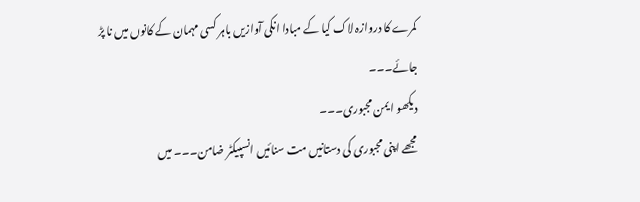کمرے کا دروازہ لاک کیا کے مبادا انکی آوازیں باہر کسی مہمان کے کانوں میں نا پڑ جائے۔۔۔
دیکھو ایمن مجبوری۔۔۔
مجھے اپنی مجبوری کی دستانیں مت سنائیں انسپیکٹر ضامن۔۔۔ میں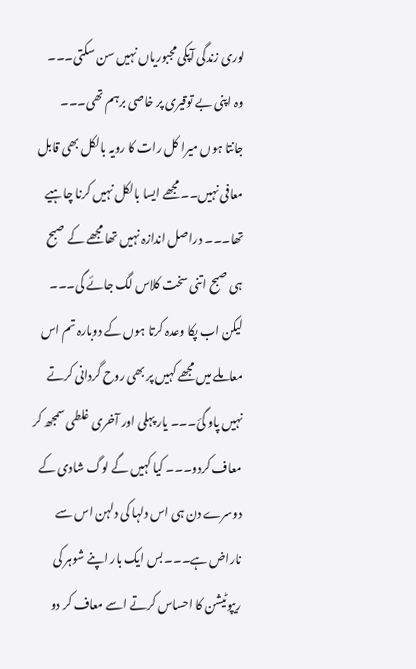لوری زندگی آپکی مجبوریاں نہیں سن سکتی۔۔۔
وہ اپنی بے توقیری پر خاصی برہم تھی۔۔۔
جانتا ہوں میرا کل رات کا رویہ بالکل بھی قابل معافی نہیں۔۔ مجھے ایسا بالکل نہیں کرنا چاہیے تھا۔۔۔ دراصل اندازہ نہیں تھا مجھے کے صبح ہی صبح اتنی سخت کلاس لگ جائے گی۔۔۔ لیکن اب پکا وعدہ کرتا ہوں کے دوبارہ تم اس معاملے میں مجھے کہیں پر بھی روح گردانی کرتے نہیں پاو گئ۔۔۔ یار پہلی اور آخری غلطی سمجھ کر معاف کردو۔۔۔ کیا کہیں گے لوگ شادی کے دوسرے دن ہی اس دلہا کی دلہن اس سے ناراض ہے۔۔۔ بس ایک بار اپنے شوہر کی ریپوٹیشن کا احساس کرتے اسے معاف کر دو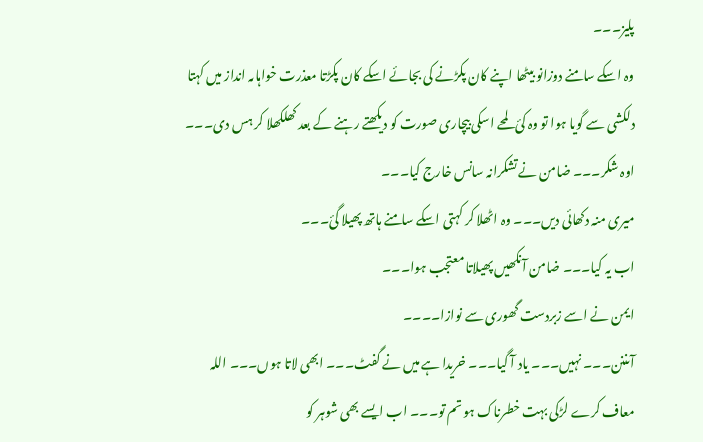پلیز۔۔۔
وہ اسکے سامنے دوزانو بیٹھا اپنے کان پکڑنے کی بجائے اسکے کان پکڑتا معذرت خواہاںہ انداز میں کہتا دلکشی سے گویا ہوا تو وہ کئ لمحے اسکی بیچاری صورت کو دیکھتے رہنے کے بعد کھلکھلا کر ہس دی۔۔۔
اوہ شکر۔۔۔ ضامن نے تشکرانہ سانس خارج کیا۔۔۔
میری منہ دکھائی دیں۔۔۔ وہ اٹھلا کر کہتی اسکے سامنے ہاتھ پھیلا گئ۔۔۔
اب یہ کیا۔۔۔ ضامن آنکھیں پھیلاتا معتجب ہوا۔۔۔
ایمن نے اسے زبردست گھوری سے نوازا۔۔۔۔
آںننن۔۔۔ نہیں۔۔۔ یاد آ گیا۔۔۔ خریدا ہے میں نے گفٹ۔۔۔ ابھی لاتا ہوں۔۔۔ اللہ معاف کرے لڑکی بہت خطرناک ہو تم تو۔۔۔ اب ایسے بھی شوہر کو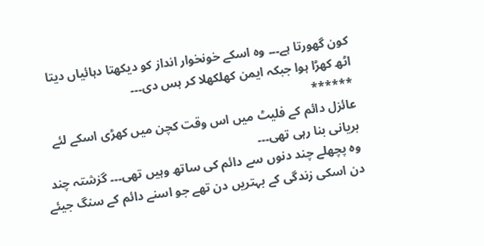کون گھورتا ہے۔۔۔ وہ اسکے خونخوار انداز کو دیکھتا دہائیاں دیتا اٹھ کھڑا ہوا جبکہ ایمن کھلکھلا کر ہس دی۔۔۔
******
عائزل دائم کے فلیٹ میں اس وقت کچن میں کھڑی اسکے لئے بریانی بنا رہی تھی۔۔۔
وہ پچھلے چند دنوں سے دائم کی ساتھ وہیں تھی۔۔۔ گزشتہ چند دن اسکی زندگی کے بہتریں دن تھے جو اسنے دائم کے سنگ جیئے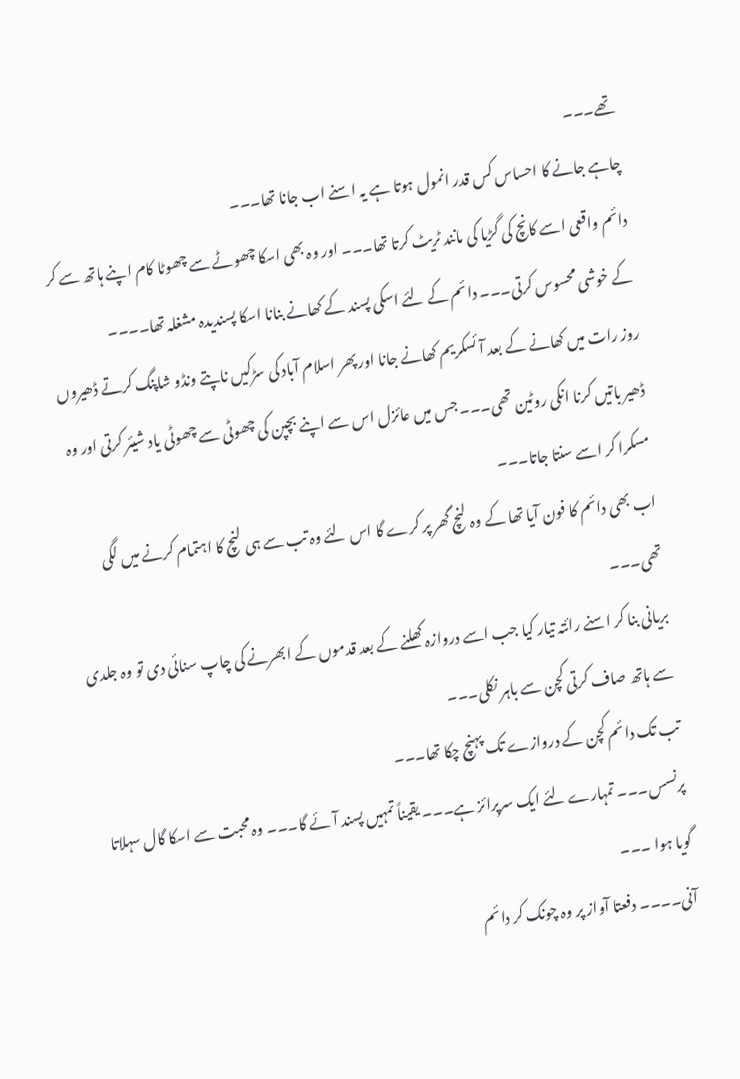تھے۔۔۔
چاہے جانے کا احساس کس قدر انمول ہوتا ہے یہ اسنے اب جانا تھا۔۔۔
دائم واقعی اسے کانچ کی گڑیا کی مانند ٹریٹ کرتا تھا۔۔۔ اور وہ بھی اسکا چھوٹے سے چھوٹا کام اپنے ہاتھ سے کر کے خوشی محسوس کرتی۔۔۔ دائم کے لئے اسکی پسند کے کھانے بنانا اسکا پسندیدہ مشغلہ تھا۔۔۔۔
روز رات میں کھانے کے بعد آئسکریم کھانے جانا اور پھر اسلام آباد کی سڑکیں ناپتے ونڈو شاپنگ کرتے ڈھیروں ڈھیر باتیں کرنا انکی روٹین تھی۔۔۔ جس میں عائزل اس سے اپنے بچپن کی چھوٹی سے چھوٹی یاد شیئر کرتی اور وہ مسکرا کر اسے سنتا جاتا۔۔۔
اب بھی دائم کا فون آیا تھا کے وہ لنچ گھر پر کرے گا اس لئے وہ تب سے ہی لنچ کا اہتمام کرنے میں لگی تھی۔۔۔
بریانی بنا کر اسنے رائتہ تیار کیا جب اسے دروازہ کھلنے کے بعد قدموں کے ابھرنے کی چاپ سنائی دی تو وہ جلدی سے ہاتھ صاف کرتی کچن سے باہر نکلی۔۔۔
تب تک دائم کچن کے دروازے تک پہنچ چکا تھا۔۔۔
پرنسس۔۔۔ تمہارے لئے ایک سرپرائز ہے۔۔۔ یقیناً تمہیں پسند آئے گا۔۔۔ وہ محبت سے اسکا گال سہلاتا گویا ہوا ۔۔۔
آنی۔۔۔۔ دفعتا آواز پر وہ چونک کر دائم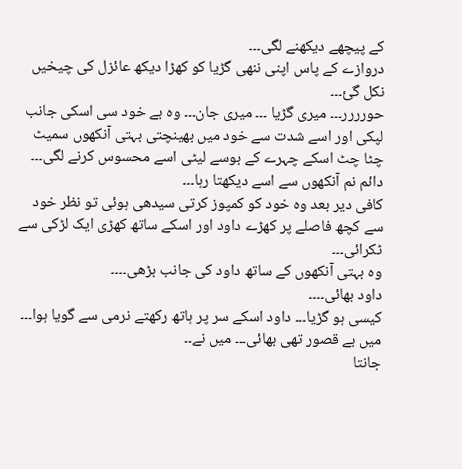کے پیچھے دیکھنے لگی۔۔۔
دروازے کے پاس اپنی ننھی گڑیا کو کھڑا دیکھ عائزل کی چیخیں نکل گئ۔۔۔
حورررر۔۔۔ میری گڑیا ۔۔۔ میری جان۔۔۔ وہ بے خود سی اسکی جانب لپکی اور اسے شدت سے خود میں بھینچتی بہتی آنکھوں سمیٹ چٹا چٹ اسکے چہرے کے بوسے لیٹی اسے محسوس کرنے لگی۔۔۔
دائم نم آنکھوں سے اسے دیکھتا رہا۔۔۔
کافی دیر بعد وہ خود کو کمپوز کرتی سیدھی ہوئی تو نظر خود سے کچھ فاصلے پر کھڑے داود اور اسکے ساتھ کھڑی ایک لڑکی سے ٹکرائی۔۔۔
وہ بہتی آنکھوں کے ساتھ داود کی جانب بڑھی۔۔۔۔
داود بھائی۔۔۔۔
کیسی ہو گڑیا۔۔۔ داود اسکے سر پر ہاتھ رکھتے نرمی سے گویا ہوا۔۔۔
میں بے قصور تھی بھائی۔۔۔ میں نے۔۔
جانتا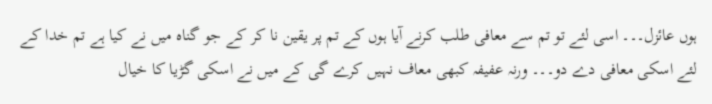ہوں عائزل۔۔۔ اسی لئے تو تم سے معافی طلب کرنے آیا ہوں کے تم پر یقین نا کر کے جو گناہ میں نے کیا ہے تم خدا کے لئے اسکی معافی دے دو۔۔۔ ورنہ عفیفہ کبھی معاف نہیں کرے گی کے میں نے اسکی گڑیا کا خیال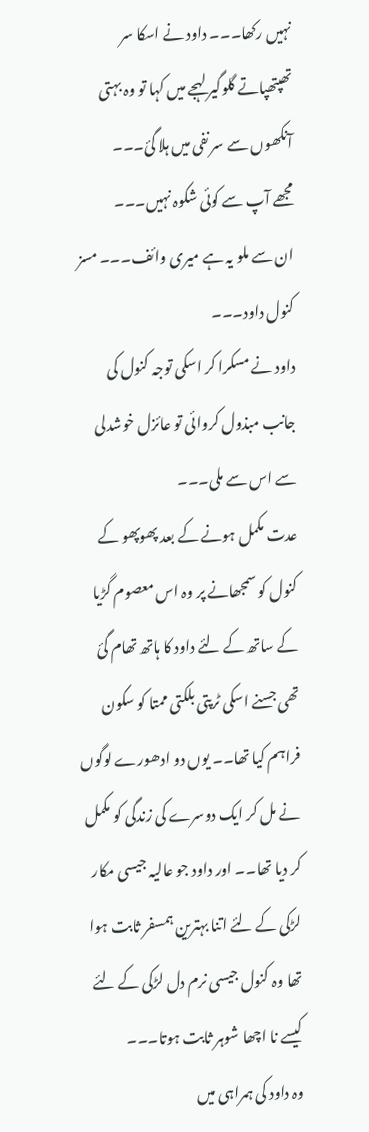نہیں رکھا۔۔۔ داود نے اسکا سر تھپتھپاتے گلوگیر لہجے میں کہا تو وہ بہتی آنکھوں سے سر نفی میں ہلا گئ۔۔۔
مجھے آپ سے کوئی شکوہ نہیں۔۔۔
ان سے ملو یہ ہے میری وائف۔۔۔ مسز کنول داود۔۔۔
داود نے مسکرا کر اسکی توجہ کنول کی جانب مبذول کروائی تو عائزل خوشدلی سے اس سے ملی۔۔۔
عدت مکمل ہونے کے بعد پھوپھو کے کنول کو سمجھانے پر وہ اس معصوم گڑیا کے ساتھ کے لئے داود کا ہاتھ تھام گئ تھی جسنے اسکی ٹرپتی بلکتی ممتا کو سکون فراہم کیا تھا۔۔ یوں دو ادھورے لوگوں نے مل کر ایک دوسرے کی زندگی کو مکمل کر دیا تھا۔۔ اور داود جو عالیہ جیسی مکار لڑکی کے لئے اتنا بہترین ہمسفر ثابت ہوا تھا وہ کنول جیسی نرم دل لڑکی کے لئے کیسے نا اچھا شوہر ثابت ہوتا۔۔۔
وہ داود کی ہمراہی میں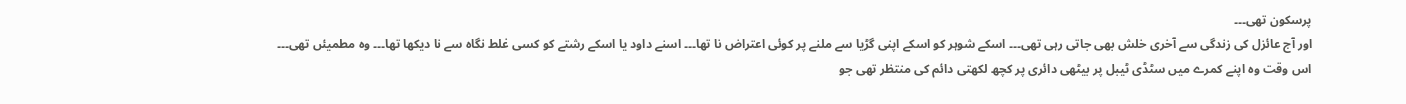پرسکون تھی۔۔۔
اور آج عائزل کی زندگی سے آخری خلش بھی جاتی رہی تھی۔۔۔ اسکے شوہر کو اسکے اپنی گڑیا سے ملنے پر کوئی اعتراض نا تھا۔۔۔ اسنے داود یا اسکے رشتے کو کسی غلط نگاہ سے نا دیکھا تھا۔۔۔ وہ مطمیئں تھی۔۔۔
اس وقت وہ اپنے کمرے میں سٹڈی ٹیبل پر بیٹھی دائری پر کچھ لکھتی دائم کی منتظر تھی جو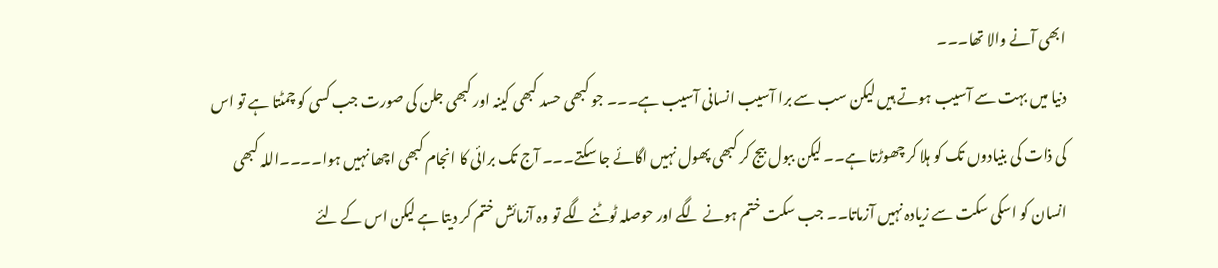ابھی آنے والا تھا۔۔۔
دنیا میں بہت سے آسیب ہوتے ہیں لیکن سب سے برا آسیب انسانی آسیب ہے۔۔۔ جو کبھی حسد کبھی کینہ اور کبھی جلن کی صورت جب کسی کو چمٹتا ہے تو اس کی ذات کی بنیادوں تک کو ہلا کر چھوڑتا ہے۔۔ لیکن ببول بیج کر کبھی پھول نہیں اگائے جا سکتے۔۔۔ آج تک برائی کا انجام کبھی اچھا نہیں ہوا۔۔۔۔اللہ کبھی انسان کو اسکی سکت سے زیادہ نہیں آزماتا۔۔ جب سکت ختم ہونے لگے اور حوصلہ ٹوٹنے لگے تو وہ آزمائش ختم کر دیتا ہے لیکن اس کے لئے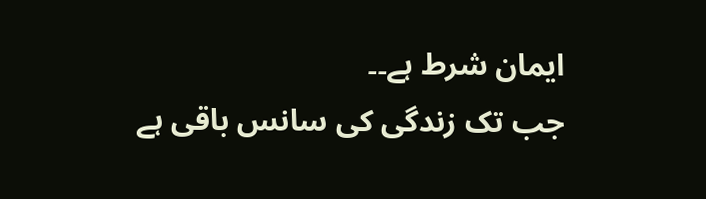ایمان شرط ہے۔۔
جب تک زندگی کی سانس باقی ہے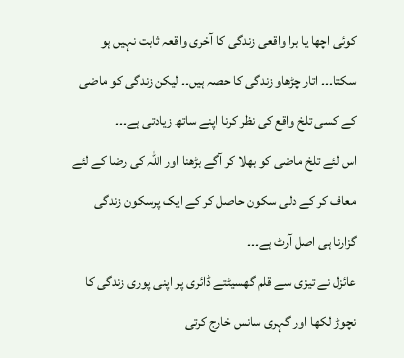کوئی اچھا یا برا واقعی زندگی کا آخری واقعہ ثابت نہیں ہو سکتا۔۔۔ اتار چڑھاو زندگی کا حصہ ہیں۔۔ لیکن زندگی کو ماضی کے کسی تلخ واقع کی نظر کرنا اپنے ساتھ زیادتی ہے۔۔۔
اس لئے تلخ ماضی کو بھلا کر آگے بڑھنا اور اللہ کی رضا کے لئے معاف کر کے دلی سکون حاصل کر کے ایک پرسکون زندگی گزارنا ہی اصل آرٹ ہے۔۔۔
عائزل نے تیزی سے قلم گھسیٹتے ڈائری پر اپنی پوری زندگی کا نچوڑ لکھا اور گہری سانس خارج کرتی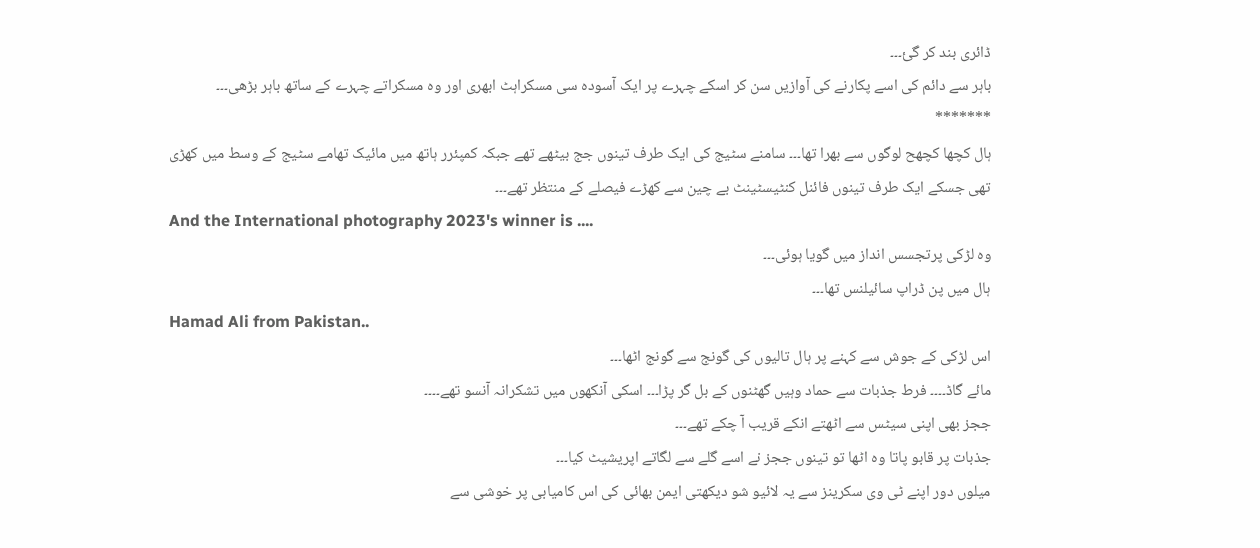ڈائری بند کر گئ۔۔۔
باہر سے دائم کی اسے پکارنے کی آوازیں سن کر اسکے چہرے پر ایک آسودہ سی مسکراہٹ ابھری اور وہ مسکراتے چہرے کے ساتھ باہر بڑھی۔۔۔
*******
ہال کچھا کچھح لوگوں سے بھرا تھا۔۔۔ سامنے سٹیج کی ایک طرف تینوں جج بیٹھے تھے جبکہ کمپئرر ہاتھ میں مائیک تھامے سٹیج کے وسط میں کھڑی تھی جسکے ایک طرف تینوں فائنل کنٹیسٹینٹ بے چین سے کھڑے فیصلے کے منتظر تھے۔۔۔
And the International photography 2023's winner is ....
وہ لڑکی پرتجسس انداز میں گویا ہوئی۔۔۔
ہال میں پن ڈراپ سائیلنس تھا۔۔۔
Hamad Ali from Pakistan..
اس لڑکی کے جوش سے کہنے پر ہال تالیوں کی گونج سے گونج اٹھا۔۔۔
مائے گاڈ۔۔۔۔ فرط جذبات سے حماد وہیں گھٹنوں کے بل گر پڑا۔۔۔ اسکی آنکھوں میں تشکرانہ آنسو تھے۔۔۔۔
ججز بھی اپنی سیٹس سے اٹھتے انکے قریب آ چکے تھے۔۔۔
جذبات پر قابو پاتا وہ اٹھا تو تینوں ججز نے اسے گلے سے لگاتے اپریشیٹ کیا۔۔۔
میلوں دور اپنے ٹی وی سکرینز سے یہ لائیو شو دیکھتی ایمن بھائی کی اس کامیابی پر خوشی سے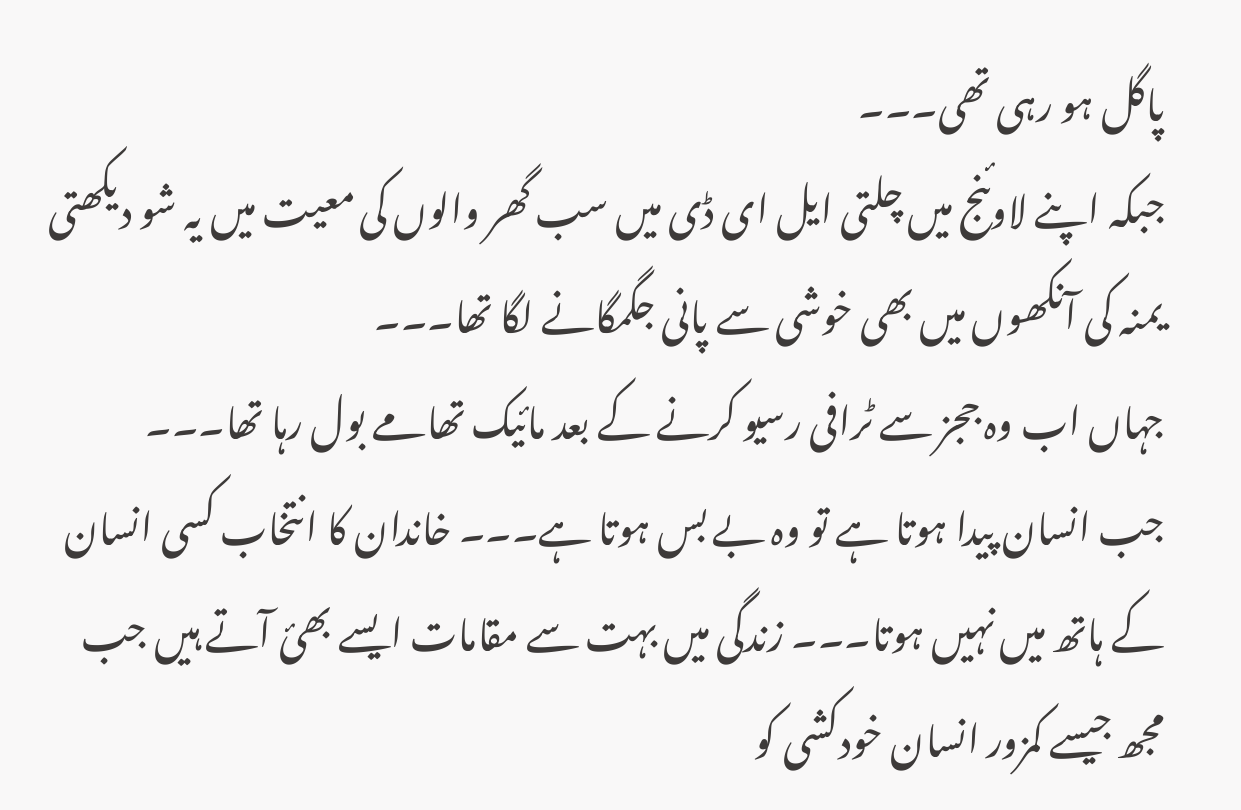پاگل ہو رہی تھی۔۔۔
جبکہ اپنے لاوئنج میں چلتی ایل ای ڈی میں سب گھر والوں کی معیت میں یہ شو دیکھتی یمنہ کی آنکھوں میں بھی خوشی سے پانی جگمگانے لگا تھا۔۔۔
جہاں اب وہ ججز سے ٹرافی رسیو کرنے کے بعد مائیک تھامے بول رہا تھا۔۔۔
جب انسان پیدا ہوتا ہے تو وہ بے بس ہوتا ہے۔۔۔ خاندان کا انتخاب کسی انسان کے ہاتھ میں نہیں ہوتا۔۔۔ زندگی میں بہت سے مقامات ایسے بھئ آتے ہیں جب مجھ جیسے کمزور انسان خودکشی کو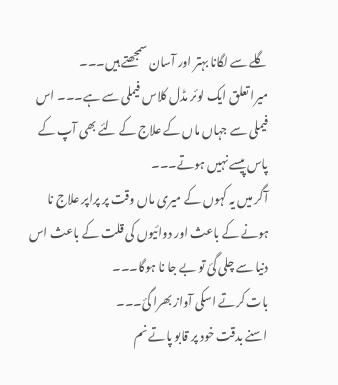گلے سے لگانا بہتر اور آسان سمجھتے ہیں۔۔۔
میرا تعلق ایک لوئر مڈل کلاس فیملی سے ہے۔۔۔ اس فیملی سے جہاں ماں کے علاج کے لئے بھی آپ کے پاس پیسے نہیں ہوتے۔۔۔
آگر میں یہ کہوں کے میری ماں وقت پر پراپر علاج نا ہونے کے باعث اور دوائیوں کی قلت کے باعث اس دنیا سے چلی گئ تو بے جا نا ہوگا۔۔۔
بات کرتے اسکی آواز بھرا گئ۔۔۔
اسنے بدقت خود پر قابو پاتے نم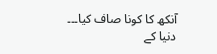آنکھ کا کونا صاف کیا۔۔۔
دنیا کے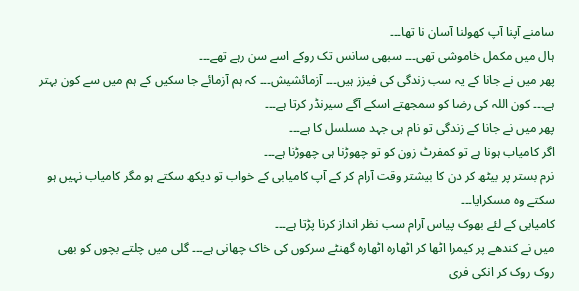سامنے آپنا آپ کھولنا آسان نا تھا۔۔۔
ہال میں مکمل خاموشی تھی۔۔۔ سبھی سانس تک روکے اسے سن رہے تھے۔۔۔
پھر میں نے جانا کے یہ سب زندگی کی فیزز ہیں۔۔۔ آزمائشیش۔۔۔ کہ ہم آزمائے جا سکیں کے ہم میں سے کون بہتر ہے۔۔۔ کون اللہ کی رضا کو سمجھتے اسکے آگے سیرنڈر کرتا ہے۔۔۔
پھر میں نے جانا کے زندگی تو نام ہی جہد مسلسل کا ہے۔۔۔
اگر کامیاب ہونا ہے تو کمفرٹ زون کو تو چھوڑنا ہی چھوڑنا ہے۔۔۔
نرم بستر پر بیٹھ کر دن کا بیشتر وقت آرام کر کے آپ کامیابی کے خواب تو دیکھ سکتے ہو مگر کامیاب نہیں ہو سکتے وہ مسکرایا۔۔۔
کامیابی کے لئے بھوک پیاس آرام سب نظر انداز کرنا پڑتا ہے۔۔۔
میں نے کندھے پر کیمرا اٹھا کر اٹھارہ اٹھارہ گھنٹے سرکوں کی خاک چھانی ہے۔۔۔ گلی میں چلتے بچوں کو بھی روک روک کر انکی فری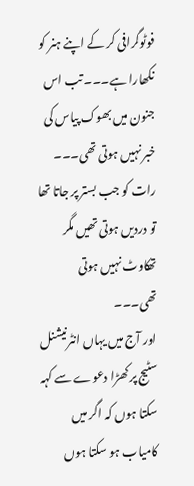فوٹوگرافی کر کے اپنے ہنر کو نکھارا ہے۔۔۔ تب اس جنون میں بھوک پیاس کی خبر نہیں ہوتی تھی۔۔۔ رات کو جب بستر پر جاتا تھا تو دردیں ہوتی تھیں مگر تھکاوٹ نہیں ہوتی تھی۔۔۔
اور آج میں یہاں انٹرنیشنل سٹیج پر کھڑا دعوے سے کہہ سکتا ہوں کہ اگر میں کامیاب ہو سکتا ہوں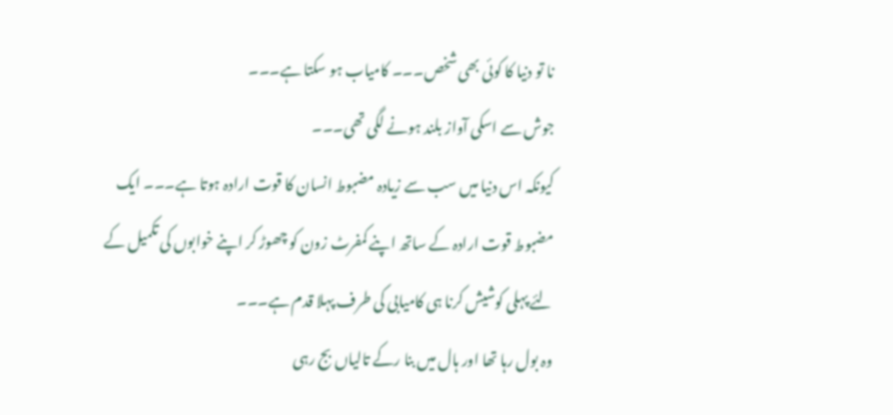نا تو دنیا کا کوئی بھی شخص۔۔۔ کامیاب ہو سکتا ہے۔۔۔
جوش سے اسکی آواز بلند ہونے لگی تھی۔۔۔
کیونکہ اس دنیا میں سب سے زیادہ مضبوط انسان کا قوت ارادہ ہوتا ہے۔۔۔ ایک مضبوط قوت ارادہ کے ساتھ اپنے کمفرٹ زون کو چھوڑ کر اپنے خوابوں کی تکمیل کے لئے پہلی کوشیش کرنا ہی کامیابی کی طرف پہلا قدم ہے۔۔۔
وہ بول رہا تھا اور ہال میں بنا رکے تالیاں بج رہی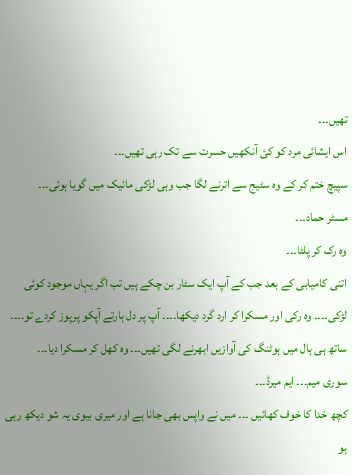تھیں۔۔۔
اس ایشائی مرد کو کئ آنکھیں حسرت سے تک رہی تھیں۔۔۔
سپیچ ختم کر کے وہ سٹیج سے اترنے لگا جب وہی لڑکی مائیک میں گویا ہوئی۔۔۔
مسٹر حماد۔۔۔
وہ رک کر پلٹا۔۔۔
اتنی کامیابی کے بعد جب کے آپ ایک سٹار بن چکے ہیں تب اگر یہاں موجود کوئی لڑکی۔۔۔۔ وہ رکی اور مسکرا کر ارد گرد دیکھا۔۔۔۔ آپ پر دل ہارتے آپکو پرپوز کردے تو۔۔۔۔
ساتھ ہی ہال میں ہوٹنگ کی آوازیں ابھرنے لگی تھیں۔۔۔ وہ کھل کر مسکرا دیا۔۔۔
سوری میم۔۔۔ ایم میرڈ۔۔۔
کچھ خدا کا خوف کھائیں ۔۔۔ میں نے واپس بھی جانا ہے اور میری بیوی یہ شو دیکھ رہی ہو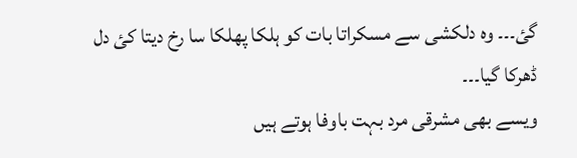گئ۔۔۔ وہ دلکشی سے مسکراتا بات کو ہلکا پھلکا سا رخ دیتا کئ دل ڈھرکا گیا۔۔۔
ویسے بھی مشرقی مرد بہت باوفا ہوتے ہیں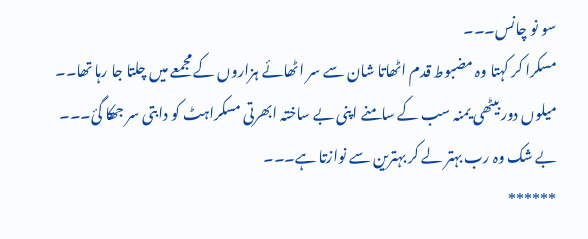سو نو چانس۔۔۔
مسکرا کر کہتا وہ مضبوط قدم اٹھاتا شان سے سر اٹھائے ہزاروں کے مجمعے میں چلتا جا رہا تھا۔۔
میلوں دور بیٹھی یمنہ سب کے سامنے اپنی بے ساختہ ابھرتی مسکراہٹ کو دابتی سر جھکا گئ۔۔۔
بے شک وہ رب بہتر لے کر بہترین سے نوازتا ہے۔۔۔
******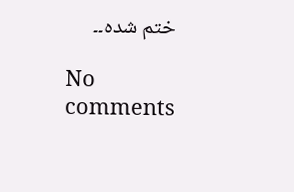ختم شدہ۔۔

No comments